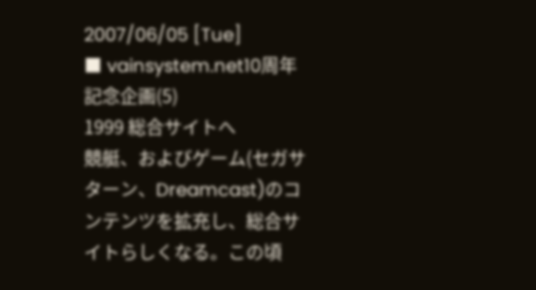2007/06/05 [Tue]
■ vainsystem.net10周年記念企画(5)
1999 総合サイトへ
競艇、およびゲーム(セガサターン、Dreamcast)のコンテンツを拡充し、総合サイトらしくなる。この頃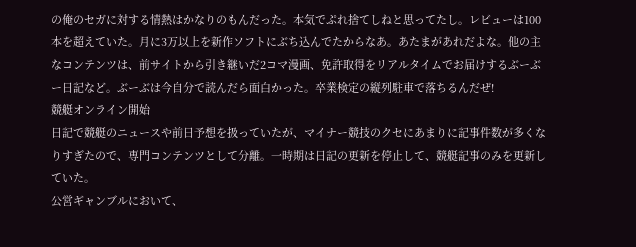の俺のセガに対する情熱はかなりのもんだった。本気でぷれ捨てしねと思ってたし。レビューは100本を超えていた。月に3万以上を新作ソフトにぶち込んでたからなあ。あたまがあれだよな。他の主なコンテンツは、前サイトから引き継いだ2コマ漫画、免許取得をリアルタイムでお届けするぶーぶー日記など。ぶーぶは今自分で読んだら面白かった。卒業検定の縦列駐車で落ちるんだぜ!
競艇オンライン開始
日記で競艇のニュースや前日予想を扱っていたが、マイナー競技のクセにあまりに記事件数が多くなりすぎたので、専門コンテンツとして分離。一時期は日記の更新を停止して、競艇記事のみを更新していた。
公営ギャンブルにおいて、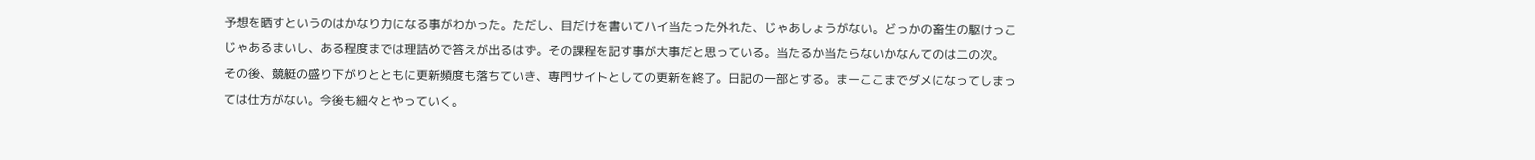予想を晒すというのはかなり力になる事がわかった。ただし、目だけを書いてハイ当たった外れた、じゃあしょうがない。どっかの畜生の駆けっこじゃあるまいし、ある程度までは理詰めで答えが出るはず。その課程を記す事が大事だと思っている。当たるか当たらないかなんてのは二の次。
その後、競艇の盛り下がりとともに更新頻度も落ちていき、専門サイトとしての更新を終了。日記の一部とする。まーここまでダメになってしまっては仕方がない。今後も細々とやっていく。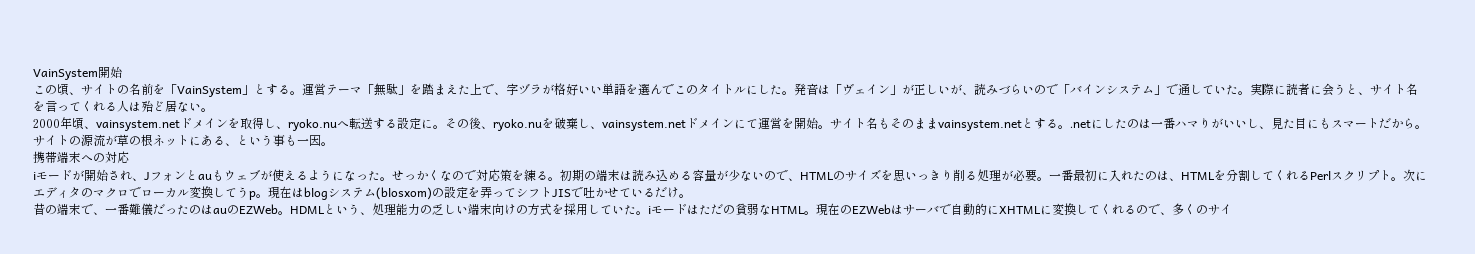VainSystem開始
この頃、サイトの名前を「VainSystem」とする。運営テーマ「無駄」を踏まえた上で、字ヅラが格好いい単語を選んでこのタイトルにした。発音は「ヴェイン」が正しいが、読みづらいので「バインシステム」で通していた。実際に読者に会うと、サイト名を言ってくれる人は殆ど居ない。
2000年頃、vainsystem.netドメインを取得し、ryoko.nuへ転送する設定に。その後、ryoko.nuを破棄し、vainsystem.netドメインにて運営を開始。サイト名もそのままvainsystem.netとする。.netにしたのは一番ハマりがいいし、見た目にもスマートだから。サイトの源流が草の根ネットにある、という事も一因。
携帯端末への対応
iモードが開始され、Jフォンとauもウェブが使えるようになった。せっかくなので対応策を練る。初期の端末は読み込める容量が少ないので、HTMLのサイズを思いっきり削る処理が必要。一番最初に入れたのは、HTMLを分割してくれるPerlスクリプト。次にエディタのマクロでローカル変換してうp。現在はblogシステム(blosxom)の設定を弄ってシフトJISで吐かせているだけ。
昔の端末で、一番難儀だったのはauのEZWeb。HDMLという、処理能力の乏しい端末向けの方式を採用していた。iモードはただの貧弱なHTML。現在のEZWebはサーバで自動的にXHTMLに変換してくれるので、多くのサイ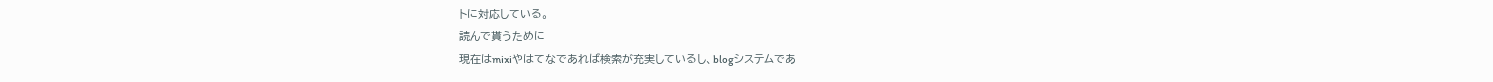トに対応している。
読んで貰うために
現在はmixiやはてなであれば検索が充実しているし、blogシステムであ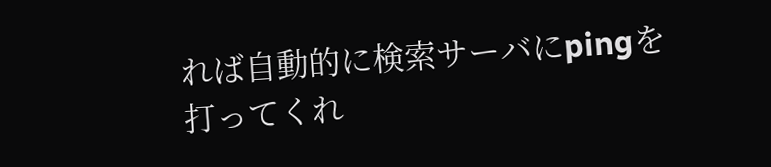れば自動的に検索サーバにpingを打ってくれ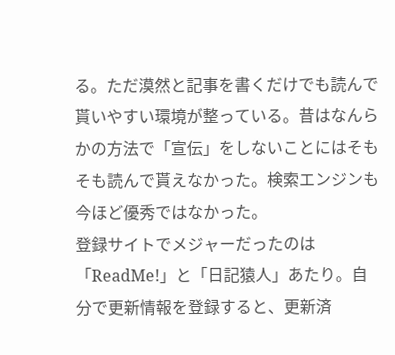る。ただ漠然と記事を書くだけでも読んで貰いやすい環境が整っている。昔はなんらかの方法で「宣伝」をしないことにはそもそも読んで貰えなかった。検索エンジンも今ほど優秀ではなかった。
登録サイトでメジャーだったのは「ReadMe!」と「日記猿人」あたり。自分で更新情報を登録すると、更新済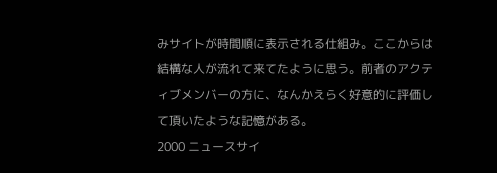みサイトが時間順に表示される仕組み。ここからは結構な人が流れて来てたように思う。前者のアクティブメンバーの方に、なんかえらく好意的に評価して頂いたような記憶がある。
2000 ニュースサイ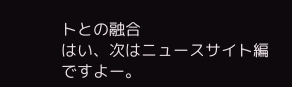トとの融合
はい、次はニュースサイト編ですよー。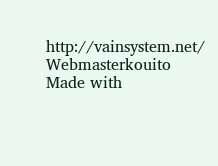http://vainsystem.net/ Webmasterkouito
Made with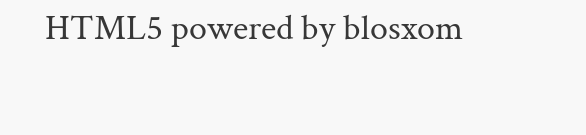HTML5 powered by blosxom